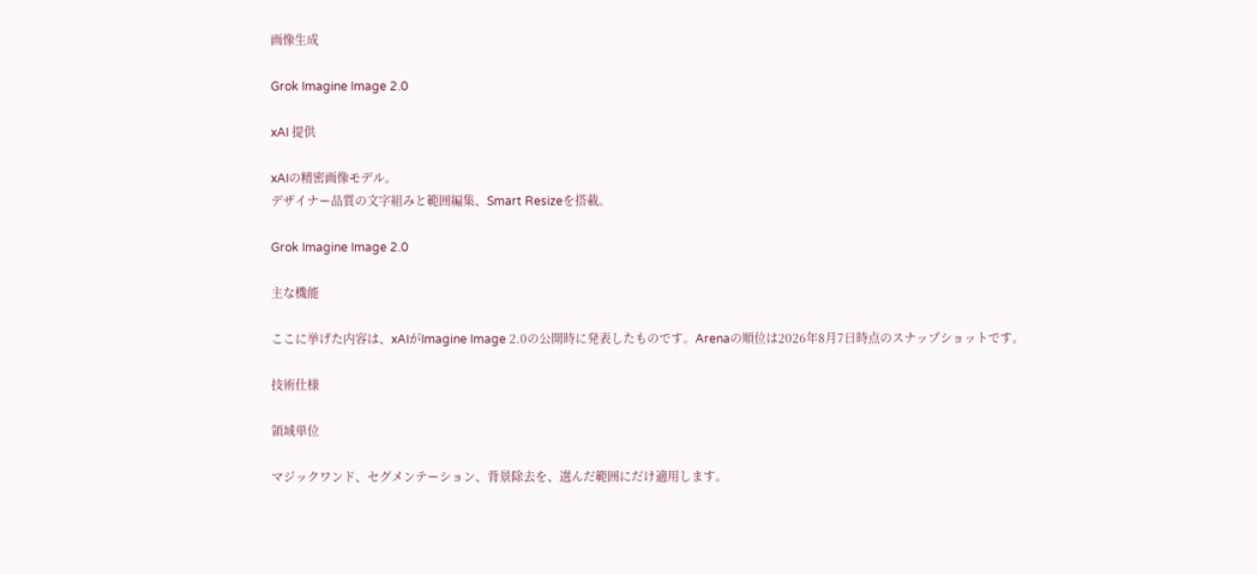画像生成

Grok Imagine Image 2.0

xAI 提供

xAIの精密画像モデル。
デザイナー品質の文字組みと範囲編集、Smart Resizeを搭載。

Grok Imagine Image 2.0

主な機能

ここに挙げた内容は、xAIがImagine Image 2.0の公開時に発表したものです。Arenaの順位は2026年8月7日時点のスナップショットです。

技術仕様

領域単位

マジックワンド、セグメンテーション、背景除去を、選んだ範囲にだけ適用します。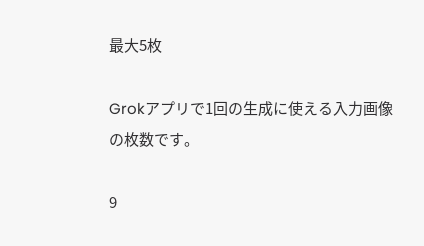最大5枚

Grokアプリで1回の生成に使える入力画像の枚数です。

9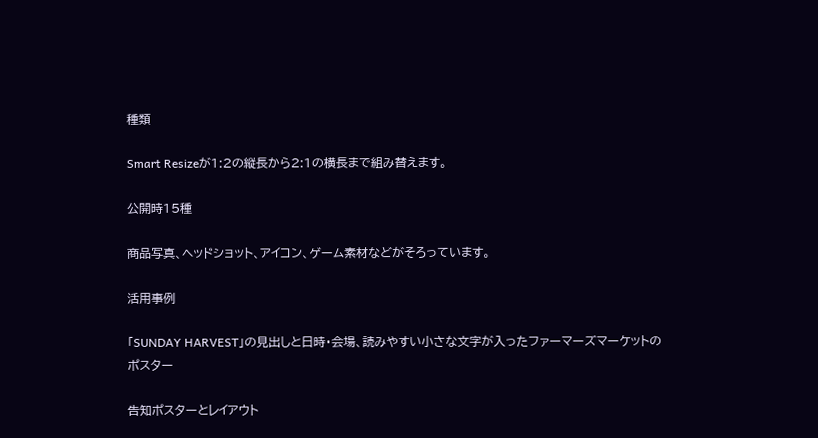種類

Smart Resizeが1:2の縦長から2:1の横長まで組み替えます。

公開時15種

商品写真、ヘッドショット、アイコン、ゲーム素材などがそろっています。

活用事例

「SUNDAY HARVEST」の見出しと日時・会場、読みやすい小さな文字が入ったファーマーズマーケットのポスター

告知ポスターとレイアウト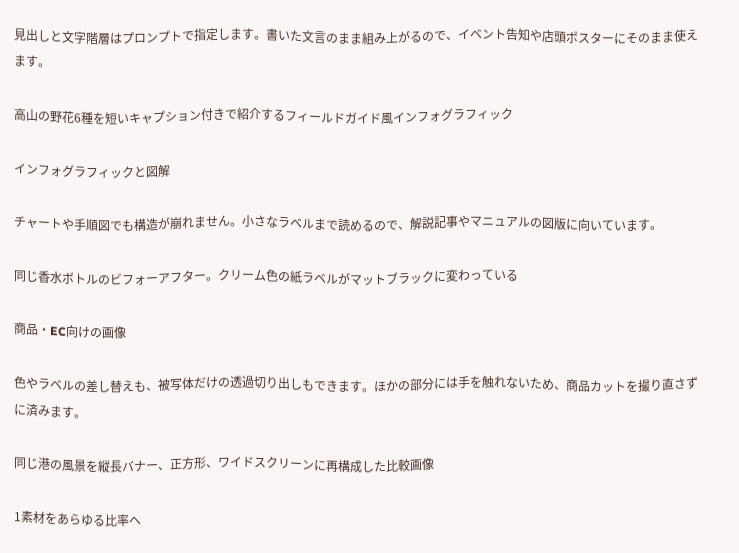見出しと文字階層はプロンプトで指定します。書いた文言のまま組み上がるので、イベント告知や店頭ポスターにそのまま使えます。

高山の野花6種を短いキャプション付きで紹介するフィールドガイド風インフォグラフィック

インフォグラフィックと図解

チャートや手順図でも構造が崩れません。小さなラベルまで読めるので、解説記事やマニュアルの図版に向いています。

同じ香水ボトルのビフォーアフター。クリーム色の紙ラベルがマットブラックに変わっている

商品・EC向けの画像

色やラベルの差し替えも、被写体だけの透過切り出しもできます。ほかの部分には手を触れないため、商品カットを撮り直さずに済みます。

同じ港の風景を縦長バナー、正方形、ワイドスクリーンに再構成した比較画像

1素材をあらゆる比率へ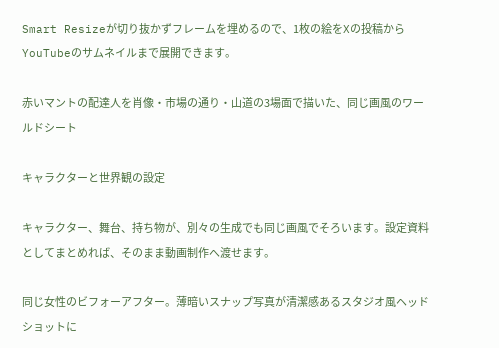Smart Resizeが切り抜かずフレームを埋めるので、1枚の絵をXの投稿からYouTubeのサムネイルまで展開できます。

赤いマントの配達人を肖像・市場の通り・山道の3場面で描いた、同じ画風のワールドシート

キャラクターと世界観の設定

キャラクター、舞台、持ち物が、別々の生成でも同じ画風でそろいます。設定資料としてまとめれば、そのまま動画制作へ渡せます。

同じ女性のビフォーアフター。薄暗いスナップ写真が清潔感あるスタジオ風ヘッドショットに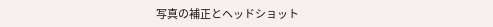写真の補正とヘッドショット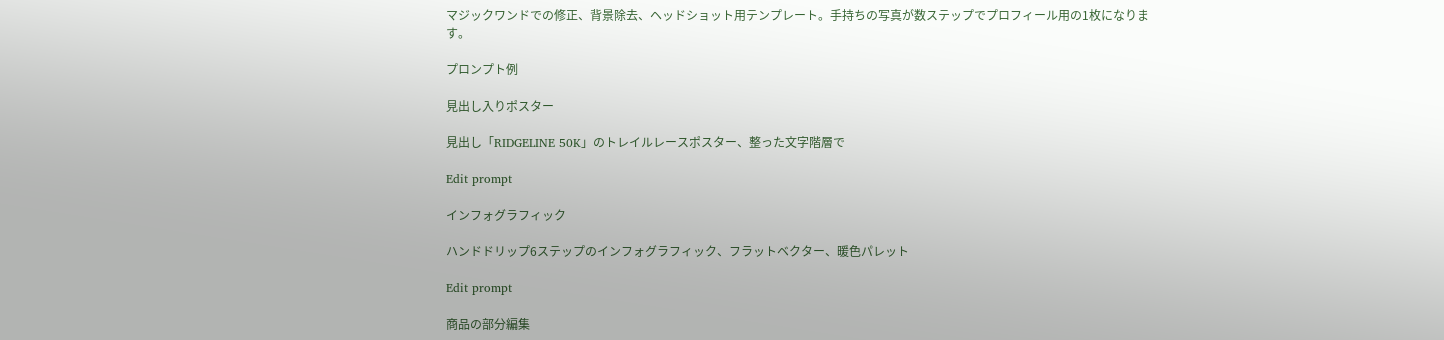マジックワンドでの修正、背景除去、ヘッドショット用テンプレート。手持ちの写真が数ステップでプロフィール用の1枚になります。

プロンプト例

見出し入りポスター

見出し「RIDGELINE 50K」のトレイルレースポスター、整った文字階層で

Edit prompt

インフォグラフィック

ハンドドリップ6ステップのインフォグラフィック、フラットベクター、暖色パレット

Edit prompt

商品の部分編集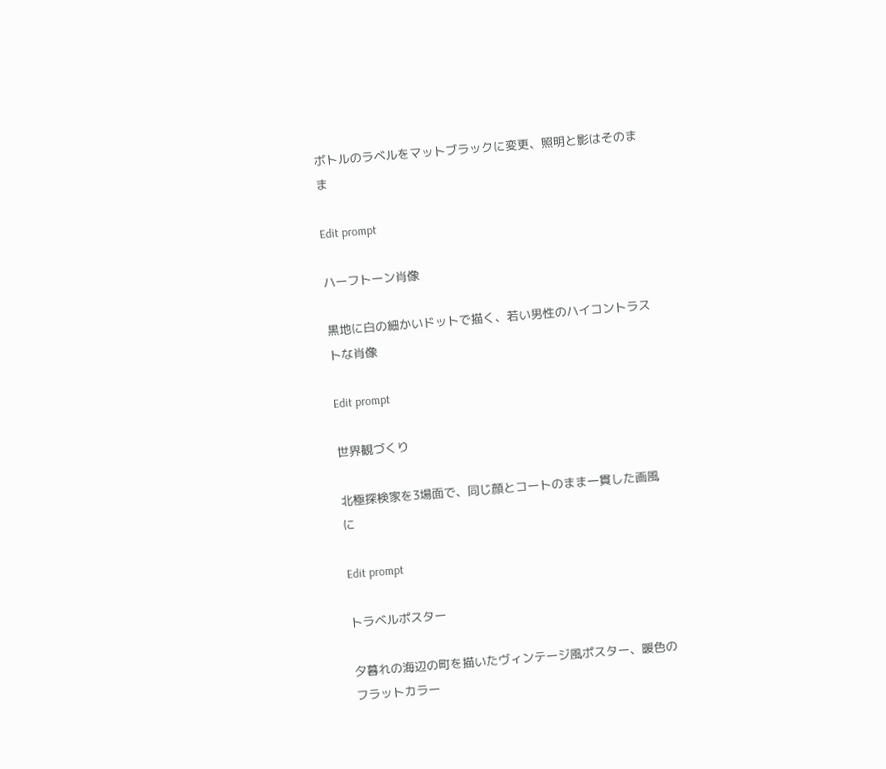ボトルのラベルをマットブラックに変更、照明と影はそのまま

Edit prompt

ハーフトーン肖像

黒地に白の細かいドットで描く、若い男性のハイコントラストな肖像

Edit prompt

世界観づくり

北極探検家を3場面で、同じ顔とコートのまま一貫した画風に

Edit prompt

トラベルポスター

夕暮れの海辺の町を描いたヴィンテージ風ポスター、暖色のフラットカラー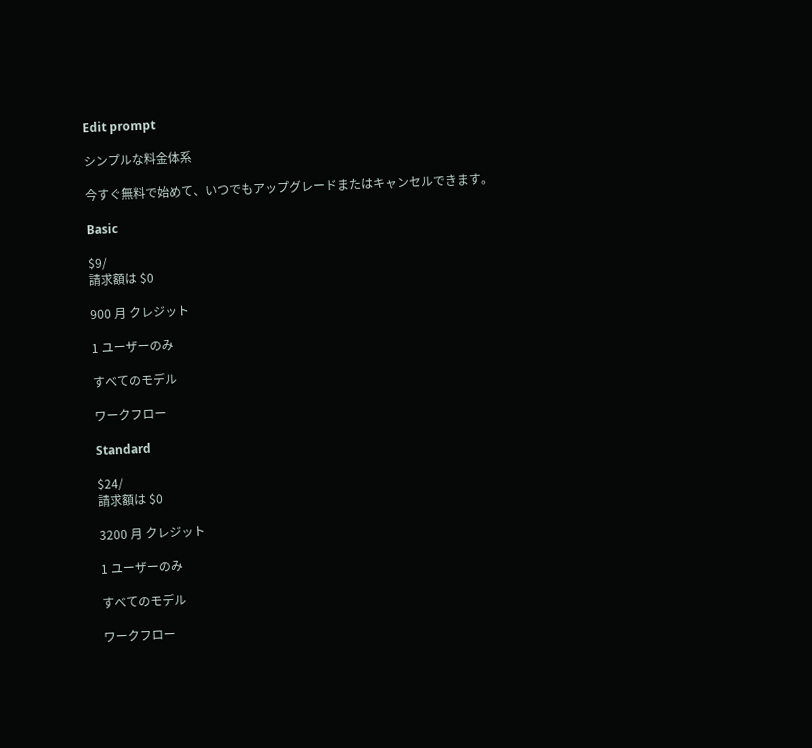Edit prompt

シンプルな料金体系

今すぐ無料で始めて、いつでもアップグレードまたはキャンセルできます。

Basic

$9/
請求額は $0

900 月 クレジット

1 ユーザーのみ

すべてのモデル

ワークフロー

Standard

$24/
請求額は $0

3200 月 クレジット

1 ユーザーのみ

すべてのモデル

ワークフロー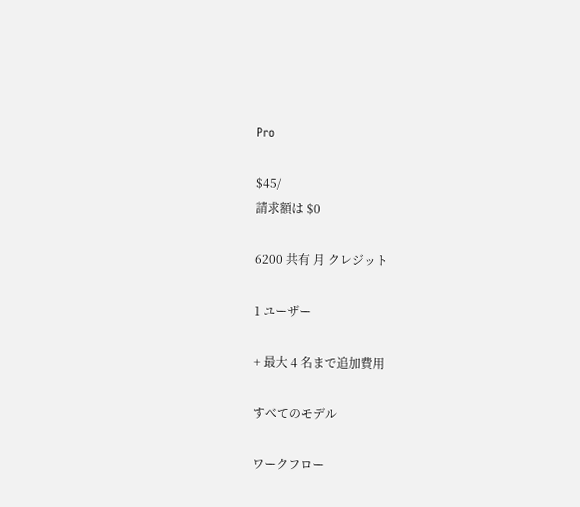Pro

$45/
請求額は $0

6200 共有 月 クレジット

1 ユーザー

+ 最大 4 名まで追加費用

すべてのモデル

ワークフロー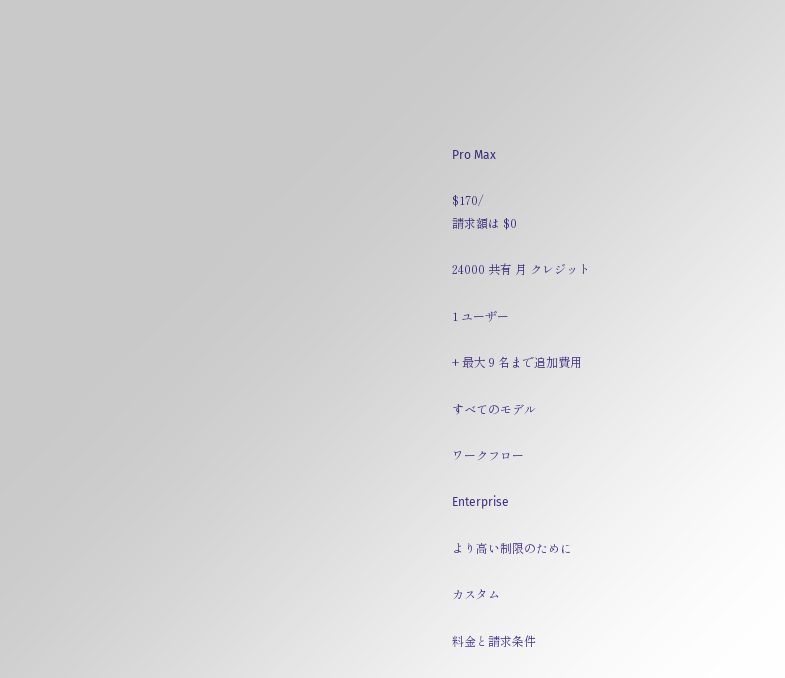Pro Max

$170/
請求額は $0

24000 共有 月 クレジット

1 ユーザー

+ 最大 9 名まで追加費用

すべてのモデル

ワークフロー

Enterprise

より高い制限のために

カスタム

料金と請求条件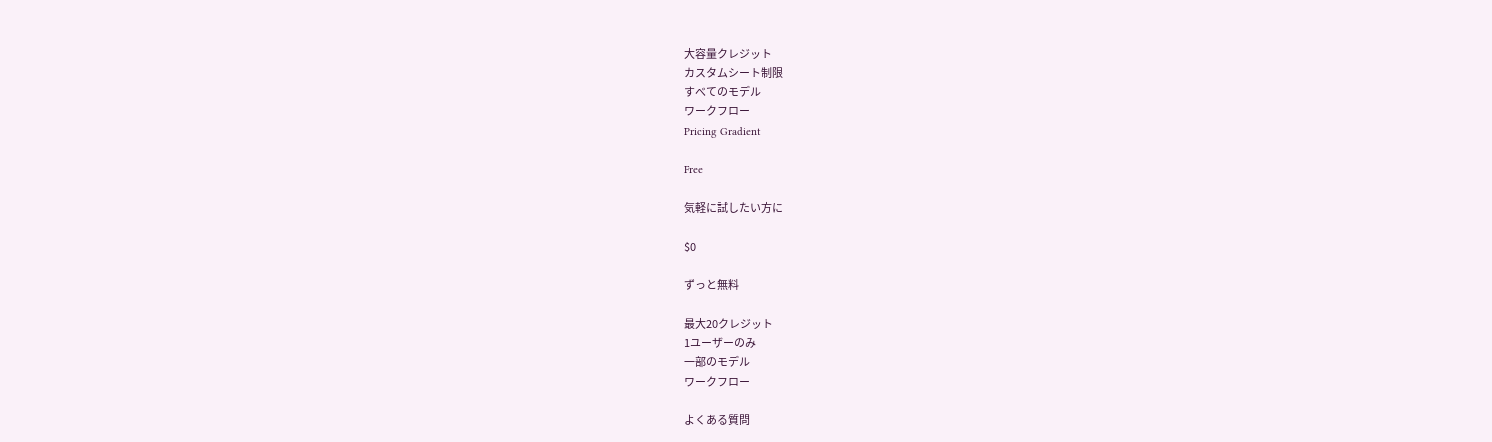大容量クレジット
カスタムシート制限
すべてのモデル
ワークフロー
Pricing Gradient

Free

気軽に試したい方に

$0

ずっと無料

最大20クレジット
1ユーザーのみ
一部のモデル
ワークフロー

よくある質問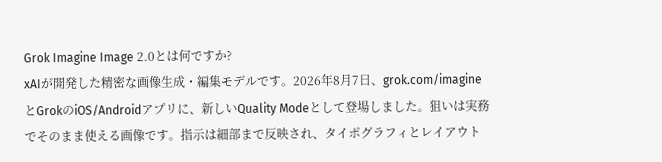Grok Imagine Image 2.0とは何ですか?
xAIが開発した精密な画像生成・編集モデルです。2026年8月7日、grok.com/imagineとGrokのiOS/Androidアプリに、新しいQuality Modeとして登場しました。狙いは実務でそのまま使える画像です。指示は細部まで反映され、タイポグラフィとレイアウト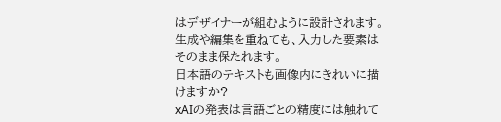はデザイナーが組むように設計されます。生成や編集を重ねても、入力した要素はそのまま保たれます。
日本語のテキストも画像内にきれいに描けますか?
xAIの発表は言語ごとの精度には触れて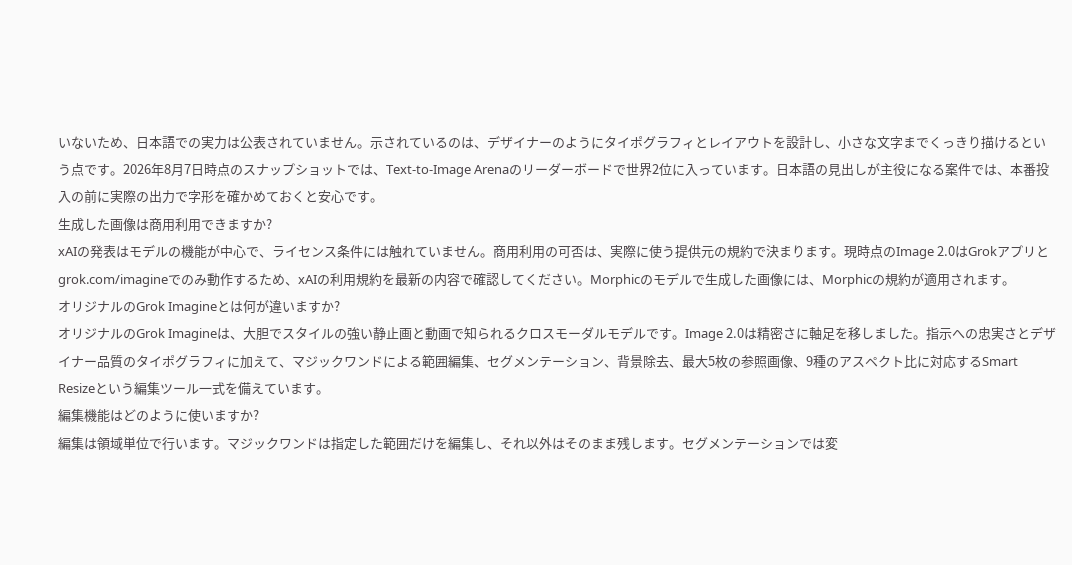いないため、日本語での実力は公表されていません。示されているのは、デザイナーのようにタイポグラフィとレイアウトを設計し、小さな文字までくっきり描けるという点です。2026年8月7日時点のスナップショットでは、Text-to-Image Arenaのリーダーボードで世界2位に入っています。日本語の見出しが主役になる案件では、本番投入の前に実際の出力で字形を確かめておくと安心です。
生成した画像は商用利用できますか?
xAIの発表はモデルの機能が中心で、ライセンス条件には触れていません。商用利用の可否は、実際に使う提供元の規約で決まります。現時点のImage 2.0はGrokアプリとgrok.com/imagineでのみ動作するため、xAIの利用規約を最新の内容で確認してください。Morphicのモデルで生成した画像には、Morphicの規約が適用されます。
オリジナルのGrok Imagineとは何が違いますか?
オリジナルのGrok Imagineは、大胆でスタイルの強い静止画と動画で知られるクロスモーダルモデルです。Image 2.0は精密さに軸足を移しました。指示への忠実さとデザイナー品質のタイポグラフィに加えて、マジックワンドによる範囲編集、セグメンテーション、背景除去、最大5枚の参照画像、9種のアスペクト比に対応するSmart Resizeという編集ツール一式を備えています。
編集機能はどのように使いますか?
編集は領域単位で行います。マジックワンドは指定した範囲だけを編集し、それ以外はそのまま残します。セグメンテーションでは変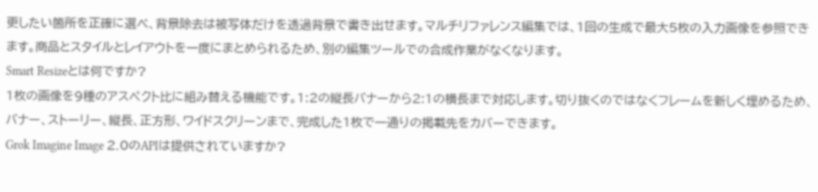更したい箇所を正確に選べ、背景除去は被写体だけを透過背景で書き出せます。マルチリファレンス編集では、1回の生成で最大5枚の入力画像を参照できます。商品とスタイルとレイアウトを一度にまとめられるため、別の編集ツールでの合成作業がなくなります。
Smart Resizeとは何ですか?
1枚の画像を9種のアスペクト比に組み替える機能です。1:2の縦長バナーから2:1の横長まで対応します。切り抜くのではなくフレームを新しく埋めるため、バナー、ストーリー、縦長、正方形、ワイドスクリーンまで、完成した1枚で一通りの掲載先をカバーできます。
Grok Imagine Image 2.0のAPIは提供されていますか?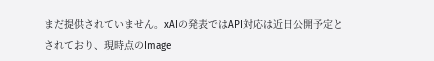まだ提供されていません。xAIの発表ではAPI対応は近日公開予定とされており、現時点のImage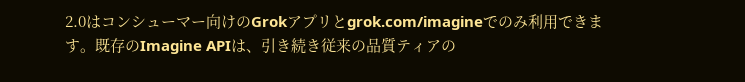2.0はコンシューマー向けのGrokアプリとgrok.com/imagineでのみ利用できます。既存のImagine APIは、引き続き従来の品質ティアの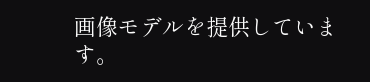画像モデルを提供しています。